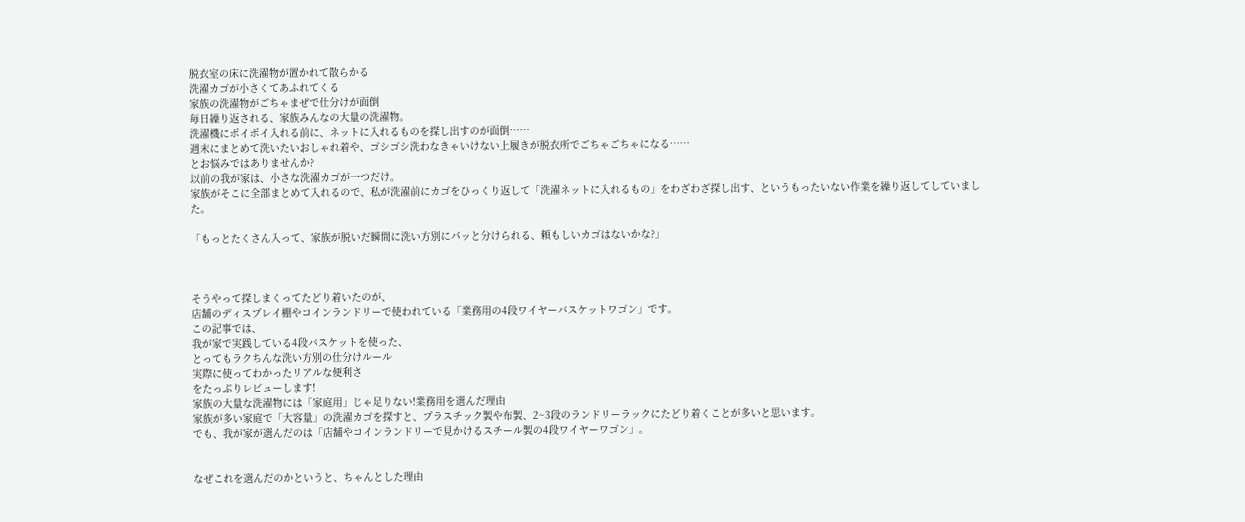脱衣室の床に洗濯物が置かれて散らかる
洗濯カゴが小さくてあふれてくる
家族の洗濯物がごちゃまぜで仕分けが面倒
毎日繰り返される、家族みんなの大量の洗濯物。
洗濯機にポイポイ入れる前に、ネットに入れるものを探し出すのが面倒……
週末にまとめて洗いたいおしゃれ着や、ゴシゴシ洗わなきゃいけない上履きが脱衣所でごちゃごちゃになる……
とお悩みではありませんか?
以前の我が家は、小さな洗濯カゴが一つだけ。
家族がそこに全部まとめて入れるので、私が洗濯前にカゴをひっくり返して「洗濯ネットに入れるもの」をわざわざ探し出す、というもったいない作業を繰り返してしていました。

「もっとたくさん入って、家族が脱いだ瞬間に洗い方別にパッと分けられる、頼もしいカゴはないかな?」



そうやって探しまくってたどり着いたのが、
店舗のディスプレイ棚やコインランドリーで使われている「業務用の4段ワイヤーバスケットワゴン」です。
この記事では、
我が家で実践している4段バスケットを使った、
とってもラクちんな洗い方別の仕分けルール
実際に使ってわかったリアルな便利さ
をたっぷりレビューします!
家族の大量な洗濯物には「家庭用」じゃ足りない!業務用を選んだ理由
家族が多い家庭で「大容量」の洗濯カゴを探すと、プラスチック製や布製、2~3段のランドリーラックにたどり着くことが多いと思います。
でも、我が家が選んだのは「店舗やコインランドリーで見かけるスチール製の4段ワイヤーワゴン」。


なぜこれを選んだのかというと、ちゃんとした理由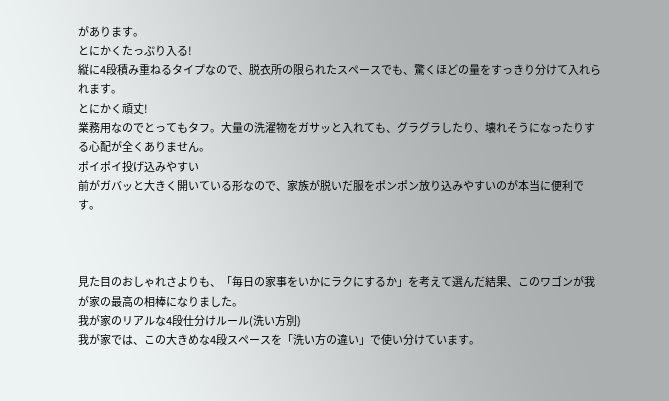があります。
とにかくたっぷり入る!
縦に4段積み重ねるタイプなので、脱衣所の限られたスペースでも、驚くほどの量をすっきり分けて入れられます。
とにかく頑丈!
業務用なのでとってもタフ。大量の洗濯物をガサッと入れても、グラグラしたり、壊れそうになったりする心配が全くありません。
ポイポイ投げ込みやすい
前がガバッと大きく開いている形なので、家族が脱いだ服をポンポン放り込みやすいのが本当に便利です。



見た目のおしゃれさよりも、「毎日の家事をいかにラクにするか」を考えて選んだ結果、このワゴンが我が家の最高の相棒になりました。
我が家のリアルな4段仕分けルール(洗い方別)
我が家では、この大きめな4段スペースを「洗い方の違い」で使い分けています。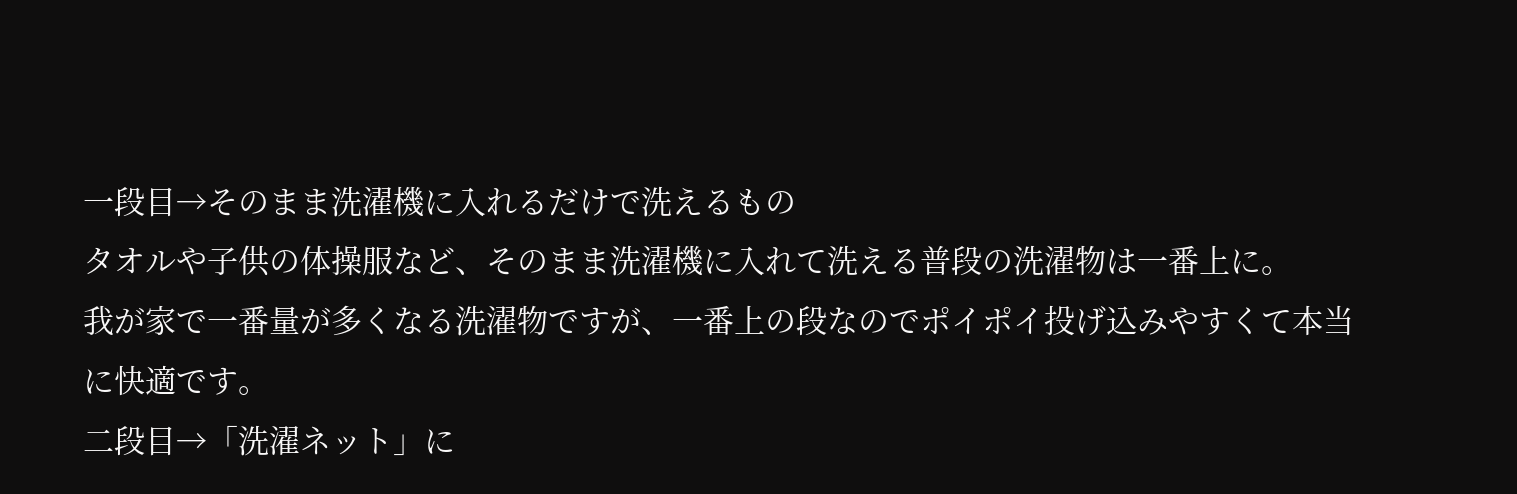一段目→そのまま洗濯機に入れるだけで洗えるもの
タオルや子供の体操服など、そのまま洗濯機に入れて洗える普段の洗濯物は一番上に。
我が家で一番量が多くなる洗濯物ですが、一番上の段なのでポイポイ投げ込みやすくて本当に快適です。
二段目→「洗濯ネット」に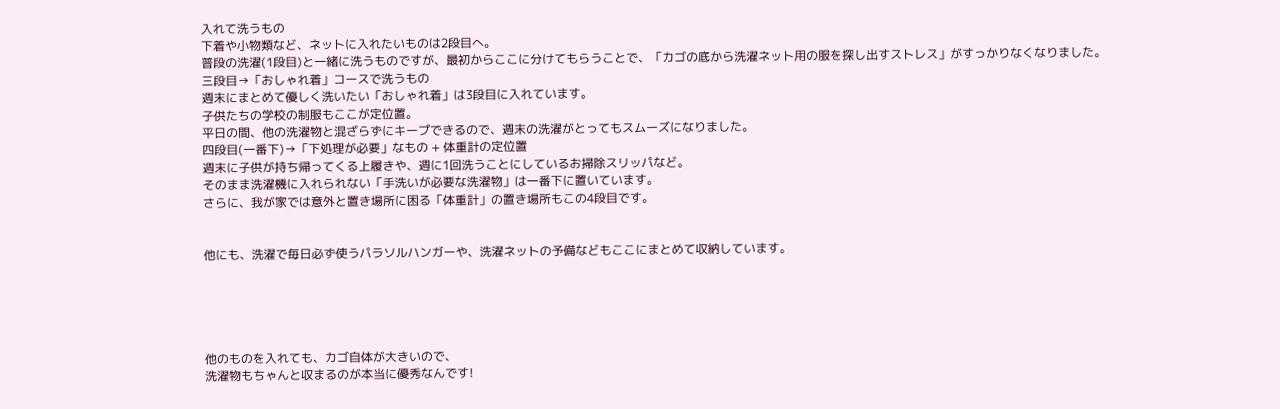入れて洗うもの
下着や小物類など、ネットに入れたいものは2段目へ。
普段の洗濯(1段目)と一緒に洗うものですが、最初からここに分けてもらうことで、「カゴの底から洗濯ネット用の服を探し出すストレス」がすっかりなくなりました。
三段目→「おしゃれ着」コースで洗うもの
週末にまとめて優しく洗いたい「おしゃれ着」は3段目に入れています。
子供たちの学校の制服もここが定位置。
平日の間、他の洗濯物と混ざらずにキープできるので、週末の洗濯がとってもスムーズになりました。
四段目(一番下)→「下処理が必要」なもの + 体重計の定位置
週末に子供が持ち帰ってくる上履きや、週に1回洗うことにしているお掃除スリッパなど。
そのまま洗濯機に入れられない「手洗いが必要な洗濯物」は一番下に置いています。
さらに、我が家では意外と置き場所に困る「体重計」の置き場所もこの4段目です。


他にも、洗濯で毎日必ず使うパラソルハンガーや、洗濯ネットの予備などもここにまとめて収納しています。





他のものを入れても、カゴ自体が大きいので、
洗濯物もちゃんと収まるのが本当に優秀なんです!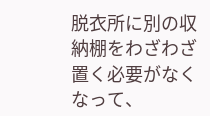脱衣所に別の収納棚をわざわざ置く必要がなくなって、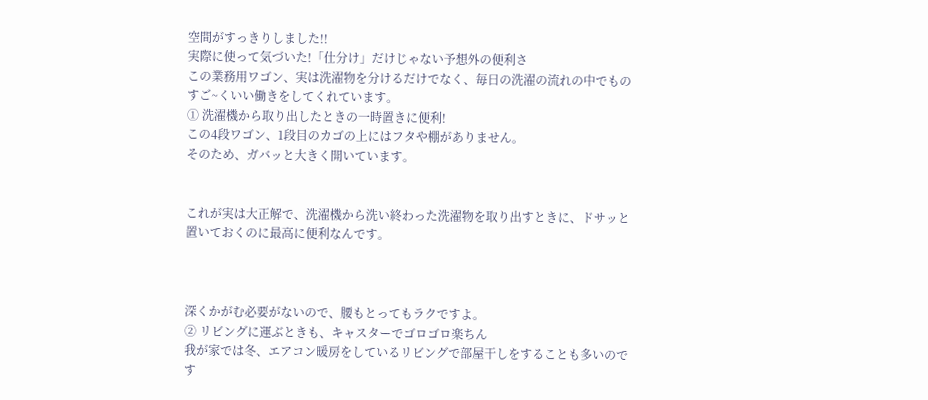空間がすっきりしました!!
実際に使って気づいた!「仕分け」だけじゃない予想外の便利さ
この業務用ワゴン、実は洗濯物を分けるだけでなく、毎日の洗濯の流れの中でものすご~くいい働きをしてくれています。
① 洗濯機から取り出したときの一時置きに便利!
この4段ワゴン、1段目のカゴの上にはフタや棚がありません。
そのため、ガバッと大きく開いています。


これが実は大正解で、洗濯機から洗い終わった洗濯物を取り出すときに、ドサッと置いておくのに最高に便利なんです。



深くかがむ必要がないので、腰もとってもラクですよ。
② リビングに運ぶときも、キャスターでゴロゴロ楽ちん
我が家では冬、エアコン暖房をしているリビングで部屋干しをすることも多いのです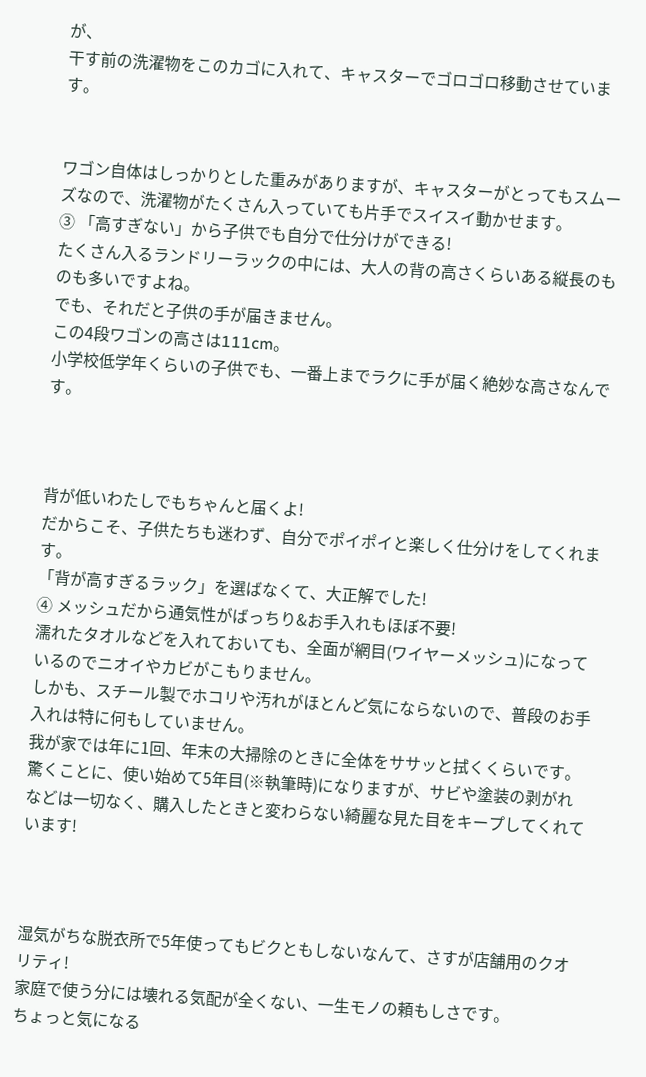が、
干す前の洗濯物をこのカゴに入れて、キャスターでゴロゴロ移動させています。


ワゴン自体はしっかりとした重みがありますが、キャスターがとってもスムーズなので、洗濯物がたくさん入っていても片手でスイスイ動かせます。
③ 「高すぎない」から子供でも自分で仕分けができる!
たくさん入るランドリーラックの中には、大人の背の高さくらいある縦長のものも多いですよね。
でも、それだと子供の手が届きません。
この4段ワゴンの高さは111cm。
小学校低学年くらいの子供でも、一番上までラクに手が届く絶妙な高さなんです。



背が低いわたしでもちゃんと届くよ!
だからこそ、子供たちも迷わず、自分でポイポイと楽しく仕分けをしてくれます。
「背が高すぎるラック」を選ばなくて、大正解でした!
④ メッシュだから通気性がばっちり&お手入れもほぼ不要!
濡れたタオルなどを入れておいても、全面が網目(ワイヤーメッシュ)になっているのでニオイやカビがこもりません。
しかも、スチール製でホコリや汚れがほとんど気にならないので、普段のお手入れは特に何もしていません。
我が家では年に1回、年末の大掃除のときに全体をササッと拭くくらいです。
驚くことに、使い始めて5年目(※執筆時)になりますが、サビや塗装の剥がれなどは一切なく、購入したときと変わらない綺麗な見た目をキープしてくれています!



湿気がちな脱衣所で5年使ってもビクともしないなんて、さすが店舗用のクオリティ!
家庭で使う分には壊れる気配が全くない、一生モノの頼もしさです。
ちょっと気になる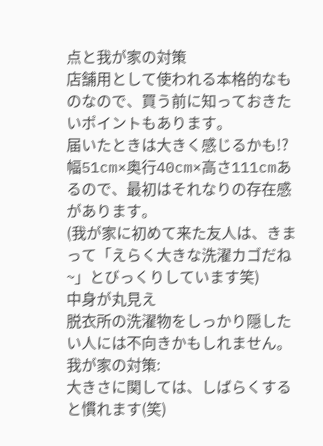点と我が家の対策
店舗用として使われる本格的なものなので、買う前に知っておきたいポイントもあります。
届いたときは大きく感じるかも!?
幅51cm×奥行40cm×高さ111cmあるので、最初はそれなりの存在感があります。
(我が家に初めて来た友人は、きまって「えらく大きな洗濯カゴだね~」とびっくりしています笑)
中身が丸見え
脱衣所の洗濯物をしっかり隠したい人には不向きかもしれません。
我が家の対策:
大きさに関しては、しばらくすると慣れます(笑)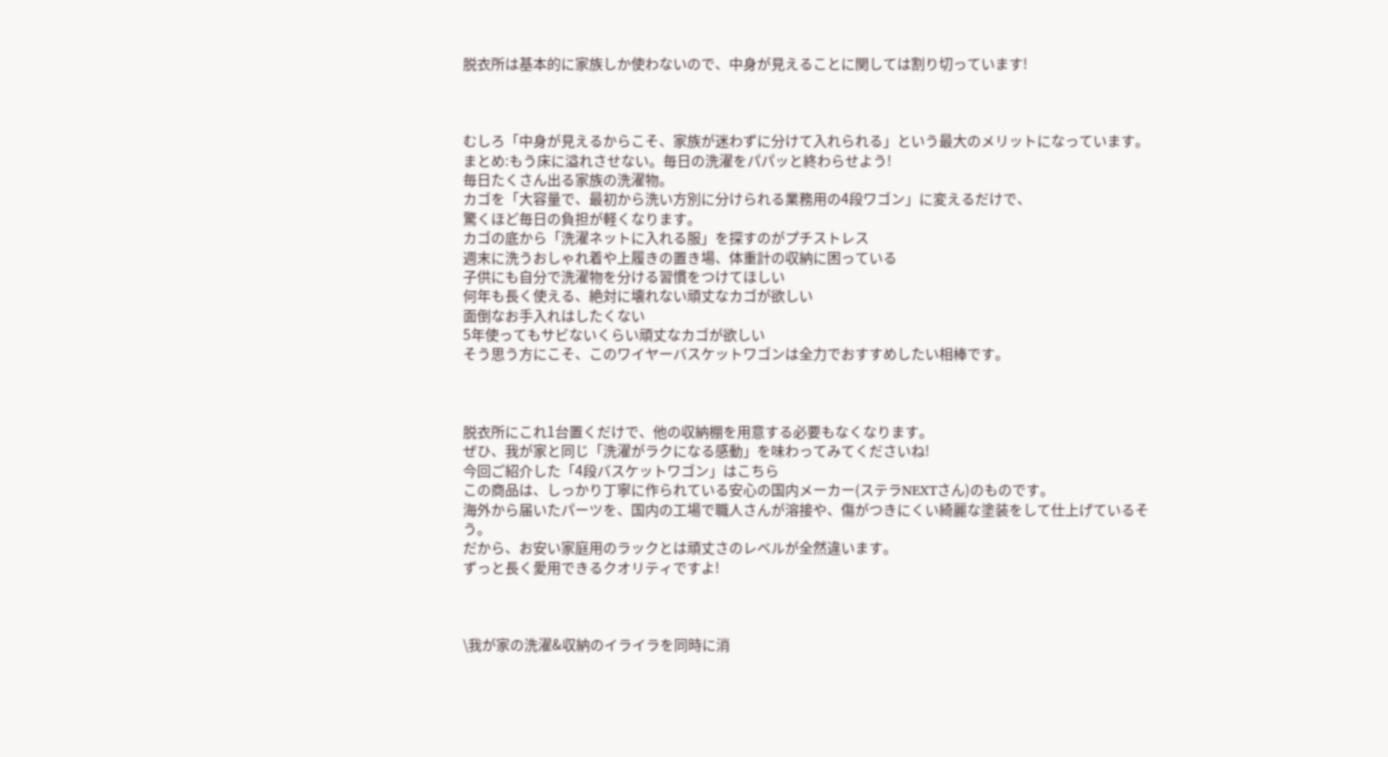脱衣所は基本的に家族しか使わないので、中身が見えることに関しては割り切っています!



むしろ「中身が見えるからこそ、家族が迷わずに分けて入れられる」という最大のメリットになっています。
まとめ:もう床に溢れさせない。毎日の洗濯をパパッと終わらせよう!
毎日たくさん出る家族の洗濯物。
カゴを「大容量で、最初から洗い方別に分けられる業務用の4段ワゴン」に変えるだけで、
驚くほど毎日の負担が軽くなります。
カゴの底から「洗濯ネットに入れる服」を探すのがプチストレス
週末に洗うおしゃれ着や上履きの置き場、体重計の収納に困っている
子供にも自分で洗濯物を分ける習慣をつけてほしい
何年も長く使える、絶対に壊れない頑丈なカゴが欲しい
面倒なお手入れはしたくない
5年使ってもサビないくらい頑丈なカゴが欲しい
そう思う方にこそ、このワイヤーバスケットワゴンは全力でおすすめしたい相棒です。



脱衣所にこれ1台置くだけで、他の収納棚を用意する必要もなくなります。
ぜひ、我が家と同じ「洗濯がラクになる感動」を味わってみてくださいね!
今回ご紹介した「4段バスケットワゴン」はこちら
この商品は、しっかり丁寧に作られている安心の国内メーカー(ステラNEXTさん)のものです。
海外から届いたパーツを、国内の工場で職人さんが溶接や、傷がつきにくい綺麗な塗装をして仕上げているそう。
だから、お安い家庭用のラックとは頑丈さのレベルが全然違います。
ずっと長く愛用できるクオリティですよ!



\我が家の洗濯&収納のイライラを同時に消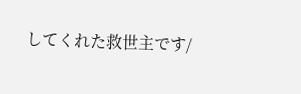してくれた救世主です/